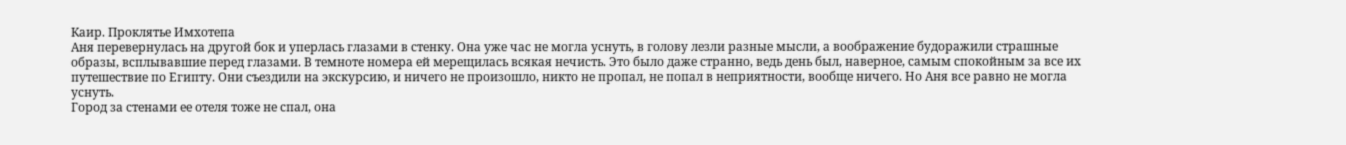Каир. Проклятье Имхотепа
Аня перевернулась на другой бок и уперлась глазами в стенку. Она уже час не могла уснуть, в голову лезли разные мысли, а воображение будоражили страшные образы, всплывавшие перед глазами. В темноте номера ей мерещилась всякая нечисть. Это было даже странно, ведь день был, наверное, самым спокойным за все их путешествие по Египту. Они съездили на экскурсию, и ничего не произошло, никто не пропал, не попал в неприятности, вообще ничего. Но Аня все равно не могла уснуть.
Город за стенами ее отеля тоже не спал, она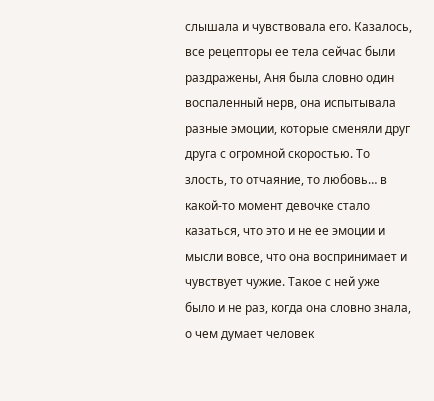слышала и чувствовала его. Казалось, все рецепторы ее тела сейчас были раздражены, Аня была словно один воспаленный нерв, она испытывала разные эмоции, которые сменяли друг друга с огромной скоростью. То злость, то отчаяние, то любовь… в какой-то момент девочке стало казаться, что это и не ее эмоции и мысли вовсе, что она воспринимает и чувствует чужие. Такое с ней уже было и не раз, когда она словно знала, о чем думает человек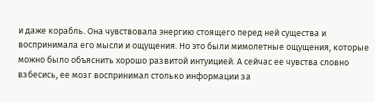и даже корабль. Она чувствовала энергию стоящего перед ней существа и воспринимала его мысли и ощущения. Но это были мимолетные ощущения, которые можно было объяснить хорошо развитой интуицией. А сейчас ее чувства словно взбесись, ее мозг воспринимал столько информации за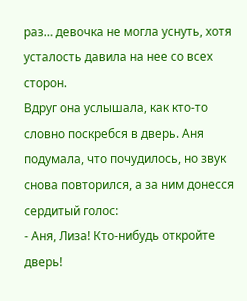раз… девочка не могла уснуть, хотя усталость давила на нее со всех сторон.
Вдруг она услышала, как кто-то словно поскребся в дверь. Аня подумала, что почудилось, но звук снова повторился, а за ним донесся сердитый голос:
- Аня, Лиза! Кто-нибудь откройте дверь!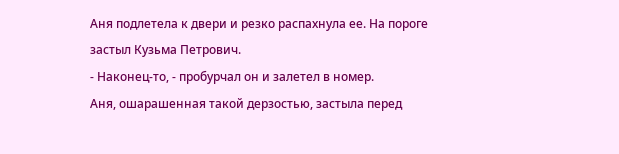Аня подлетела к двери и резко распахнула ее. На пороге застыл Кузьма Петрович.
- Наконец-то, - пробурчал он и залетел в номер.
Аня, ошарашенная такой дерзостью, застыла перед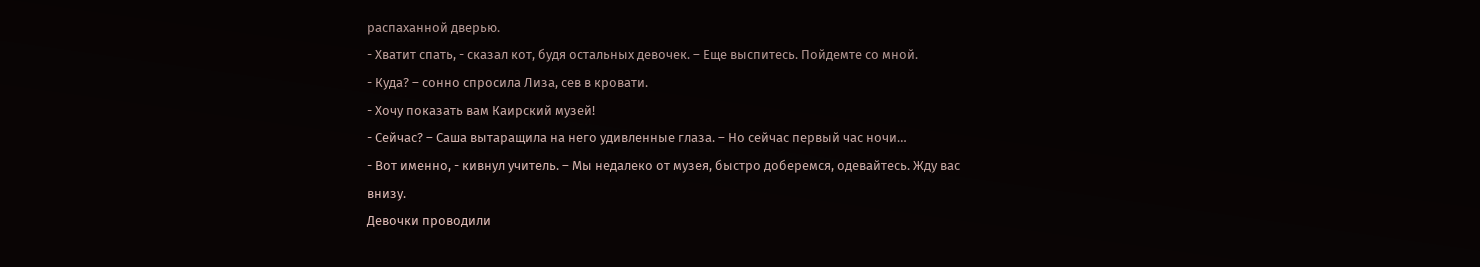распаханной дверью.
- Хватит спать, - сказал кот, будя остальных девочек. – Еще выспитесь. Пойдемте со мной.
- Куда? – сонно спросила Лиза, сев в кровати.
- Хочу показать вам Каирский музей!
- Сейчас? – Саша вытаращила на него удивленные глаза. – Но сейчас первый час ночи…
- Вот именно, - кивнул учитель. – Мы недалеко от музея, быстро доберемся, одевайтесь. Жду вас внизу.
Девочки проводили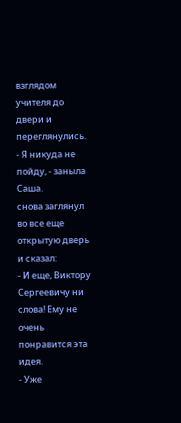взглядом учителя до двери и переглянулись.
- Я никуда не пойду, - заныла Саша.
снова заглянул во все еще открытую дверь и сказал:
- И еще, Виктору Сергеевичу ни слова! Ему не очень понравится эта идея.
- Уже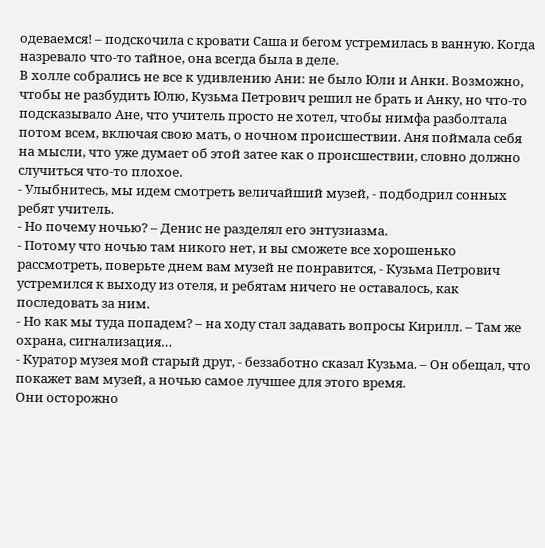одеваемся! – подскочила с кровати Саша и бегом устремилась в ванную. Когда назревало что-то тайное, она всегда была в деле.
В холле собрались не все к удивлению Ани: не было Юли и Анки. Возможно, чтобы не разбудить Юлю, Кузьма Петрович решил не брать и Анку, но что-то подсказывало Ане, что учитель просто не хотел, чтобы нимфа разболтала потом всем, включая свою мать, о ночном происшествии. Аня поймала себя на мысли, что уже думает об этой затее как о происшествии, словно должно случиться что-то плохое.
- Улыбнитесь, мы идем смотреть величайший музей, - подбодрил сонных ребят учитель.
- Но почему ночью? – Денис не разделял его энтузиазма.
- Потому что ночью там никого нет, и вы сможете все хорошенько рассмотреть, поверьте днем вам музей не понравится, - Кузьма Петрович устремился к выходу из отеля, и ребятам ничего не оставалось, как последовать за ним.
- Но как мы туда попадем? – на ходу стал задавать вопросы Кирилл. – Там же охрана, сигнализация…
- Куратор музея мой старый друг, - беззаботно сказал Кузьма. – Он обещал, что покажет вам музей, а ночью самое лучшее для этого время.
Они осторожно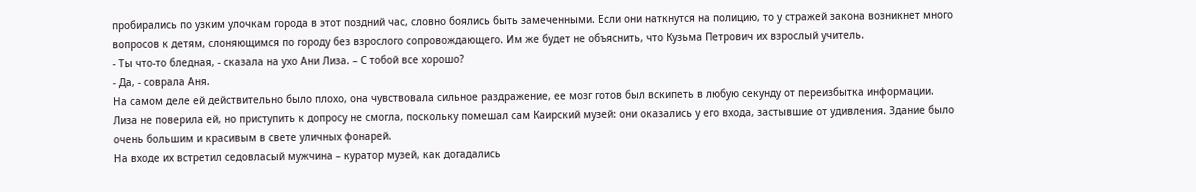пробирались по узким улочкам города в этот поздний час, словно боялись быть замеченными. Если они наткнутся на полицию, то у стражей закона возникнет много вопросов к детям, слоняющимся по городу без взрослого сопровождающего. Им же будет не объяснить, что Кузьма Петрович их взрослый учитель.
- Ты что-то бледная, - сказала на ухо Ани Лиза. – С тобой все хорошо?
- Да, - соврала Аня.
На самом деле ей действительно было плохо, она чувствовала сильное раздражение, ее мозг готов был вскипеть в любую секунду от переизбытка информации.
Лиза не поверила ей, но приступить к допросу не смогла, поскольку помешал сам Каирский музей: они оказались у его входа, застывшие от удивления. Здание было очень большим и красивым в свете уличных фонарей.
На входе их встретил седовласый мужчина – куратор музей, как догадались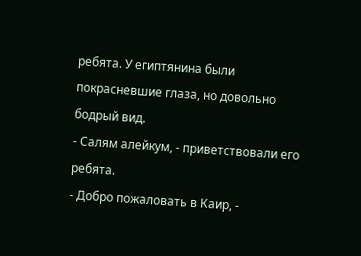ребята. У египтянина были покрасневшие глаза, но довольно бодрый вид.
- Салям алейкум, - приветствовали его ребята.
- Добро пожаловать в Каир, -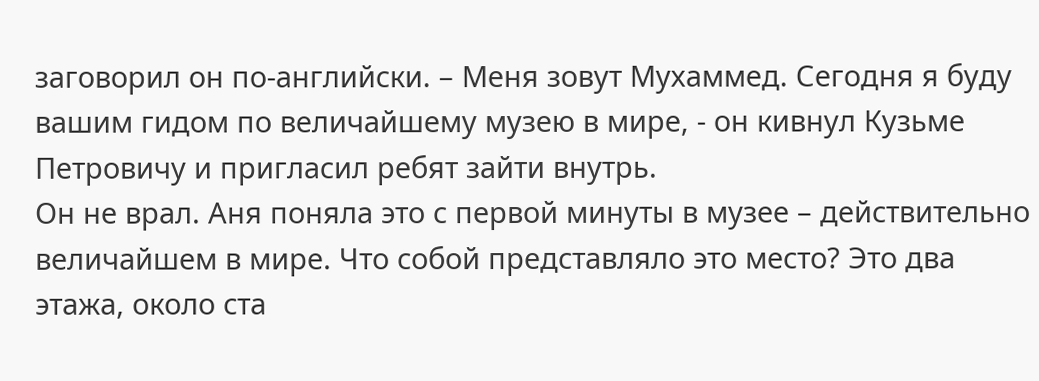заговорил он по-английски. – Меня зовут Мухаммед. Сегодня я буду вашим гидом по величайшему музею в мире, - он кивнул Кузьме Петровичу и пригласил ребят зайти внутрь.
Он не врал. Аня поняла это с первой минуты в музее – действительно величайшем в мире. Что собой представляло это место? Это два этажа, около ста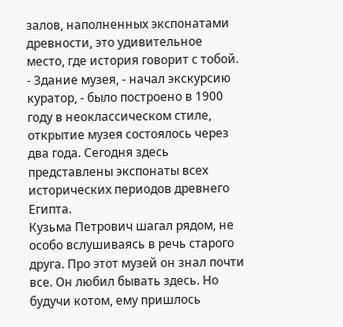залов, наполненных экспонатами древности, это удивительное место, где история говорит с тобой.
- Здание музея, - начал экскурсию куратор, - было построено в 1900 году в неоклассическом стиле, открытие музея состоялось через два года. Сегодня здесь представлены экспонаты всех исторических периодов древнего Египта.
Кузьма Петрович шагал рядом, не особо вслушиваясь в речь старого друга. Про этот музей он знал почти все. Он любил бывать здесь. Но будучи котом, ему пришлось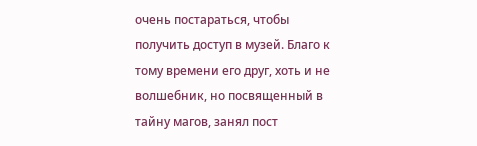очень постараться, чтобы получить доступ в музей. Благо к тому времени его друг, хоть и не волшебник, но посвященный в тайну магов, занял пост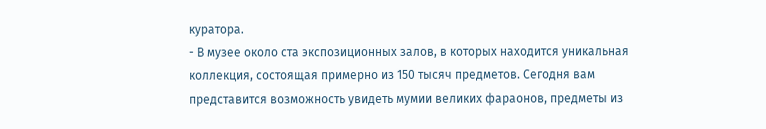куратора.
- В музее около ста экспозиционных залов, в которых находится уникальная коллекция, состоящая примерно из 150 тысяч предметов. Сегодня вам представится возможность увидеть мумии великих фараонов, предметы из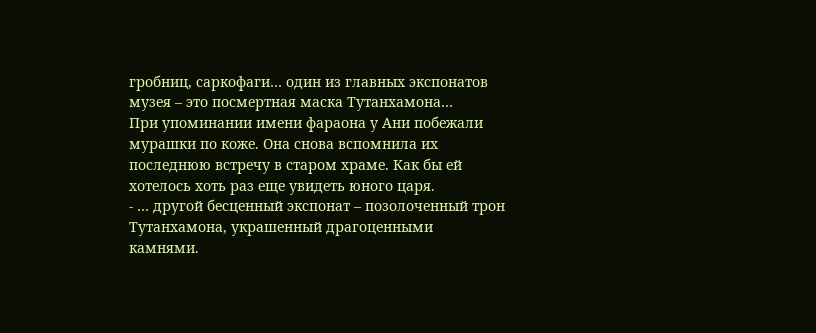гробниц, саркофаги… один из главных экспонатов музея – это посмертная маска Тутанхамона…
При упоминании имени фараона у Ани побежали мурашки по коже. Она снова вспомнила их последнюю встречу в старом храме. Как бы ей хотелось хоть раз еще увидеть юного царя.
- … другой бесценный экспонат – позолоченный трон Тутанхамона, украшенный драгоценными камнями.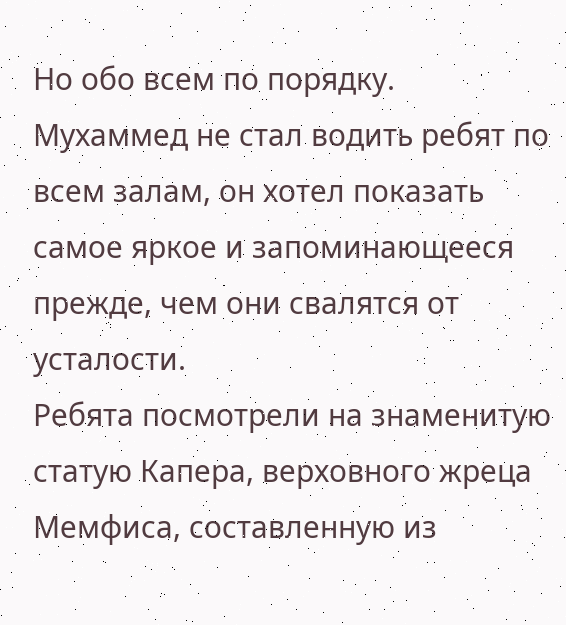Но обо всем по порядку.
Мухаммед не стал водить ребят по всем залам, он хотел показать самое яркое и запоминающееся прежде, чем они свалятся от усталости.
Ребята посмотрели на знаменитую статую Капера, верховного жреца Мемфиса, составленную из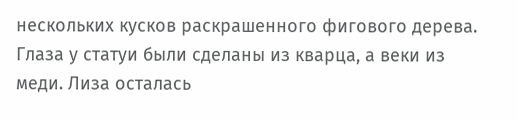нескольких кусков раскрашенного фигового дерева. Глаза у статуи были сделаны из кварца, а веки из меди. Лиза осталась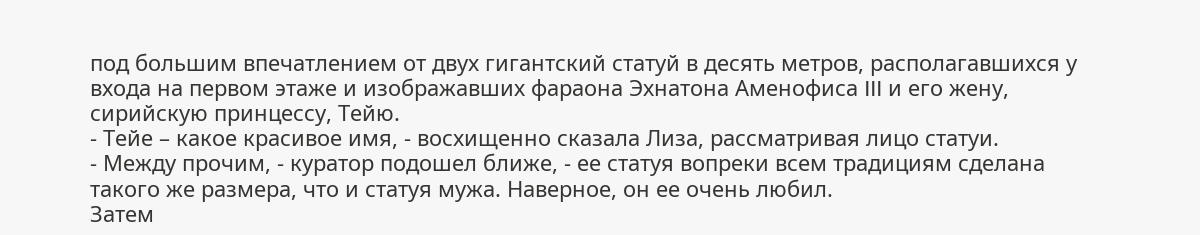под большим впечатлением от двух гигантский статуй в десять метров, располагавшихся у входа на первом этаже и изображавших фараона Эхнатона Аменофиса III и его жену, сирийскую принцессу, Тейю.
- Тейе – какое красивое имя, - восхищенно сказала Лиза, рассматривая лицо статуи.
- Между прочим, - куратор подошел ближе, - ее статуя вопреки всем традициям сделана такого же размера, что и статуя мужа. Наверное, он ее очень любил.
Затем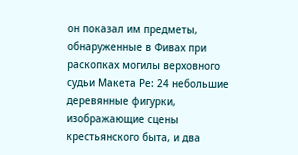он показал им предметы, обнаруженные в Фивах при раскопках могилы верховного судьи Макета Ре: 24 небольшие деревянные фигурки, изображающие сцены крестьянского быта, и два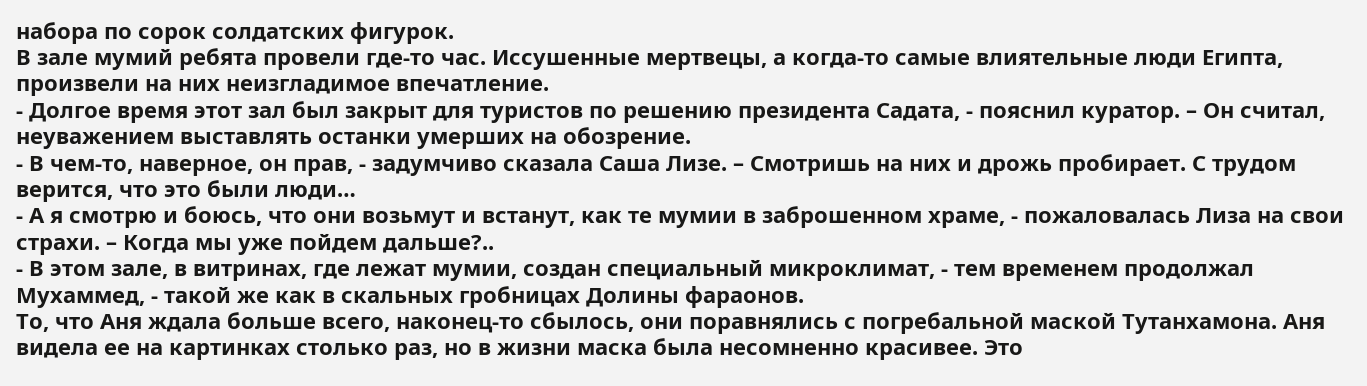набора по сорок солдатских фигурок.
В зале мумий ребята провели где-то час. Иссушенные мертвецы, а когда-то самые влиятельные люди Египта, произвели на них неизгладимое впечатление.
- Долгое время этот зал был закрыт для туристов по решению президента Садата, - пояснил куратор. – Он считал, неуважением выставлять останки умерших на обозрение.
- В чем-то, наверное, он прав, - задумчиво сказала Саша Лизе. – Смотришь на них и дрожь пробирает. С трудом верится, что это были люди…
- А я смотрю и боюсь, что они возьмут и встанут, как те мумии в заброшенном храме, - пожаловалась Лиза на свои страхи. – Когда мы уже пойдем дальше?..
- В этом зале, в витринах, где лежат мумии, создан специальный микроклимат, - тем временем продолжал Мухаммед, - такой же как в скальных гробницах Долины фараонов.
То, что Аня ждала больше всего, наконец-то сбылось, они поравнялись с погребальной маской Тутанхамона. Аня видела ее на картинках столько раз, но в жизни маска была несомненно красивее. Это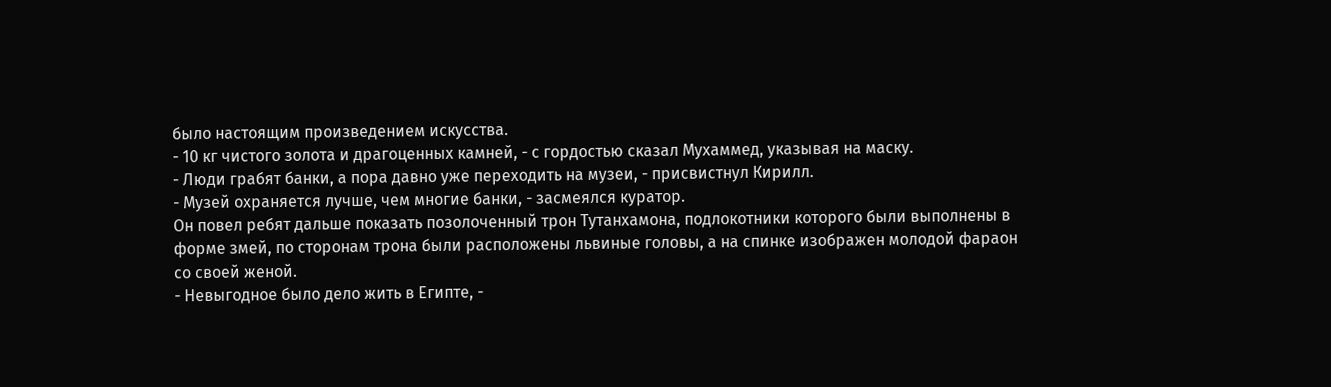было настоящим произведением искусства.
- 10 кг чистого золота и драгоценных камней, - с гордостью сказал Мухаммед, указывая на маску.
- Люди грабят банки, а пора давно уже переходить на музеи, - присвистнул Кирилл.
- Музей охраняется лучше, чем многие банки, - засмеялся куратор.
Он повел ребят дальше показать позолоченный трон Тутанхамона, подлокотники которого были выполнены в форме змей, по сторонам трона были расположены львиные головы, а на спинке изображен молодой фараон со своей женой.
- Невыгодное было дело жить в Египте, -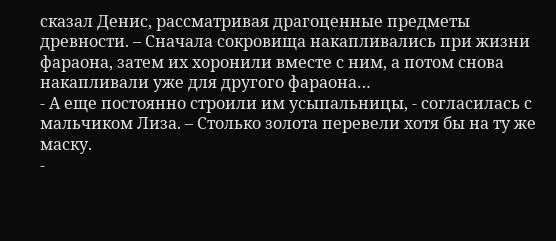сказал Денис, рассматривая драгоценные предметы древности. – Сначала сокровища накапливались при жизни фараона, затем их хоронили вместе с ним, а потом снова накапливали уже для другого фараона…
- А еще постоянно строили им усыпальницы, - согласилась с мальчиком Лиза. – Столько золота перевели хотя бы на ту же маску.
-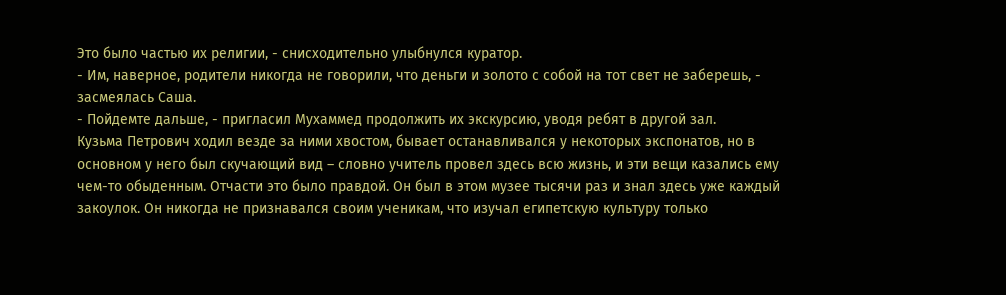Это было частью их религии, - снисходительно улыбнулся куратор.
- Им, наверное, родители никогда не говорили, что деньги и золото с собой на тот свет не заберешь, - засмеялась Саша.
- Пойдемте дальше, - пригласил Мухаммед продолжить их экскурсию, уводя ребят в другой зал.
Кузьма Петрович ходил везде за ними хвостом, бывает останавливался у некоторых экспонатов, но в основном у него был скучающий вид – словно учитель провел здесь всю жизнь, и эти вещи казались ему чем-то обыденным. Отчасти это было правдой. Он был в этом музее тысячи раз и знал здесь уже каждый закоулок. Он никогда не признавался своим ученикам, что изучал египетскую культуру только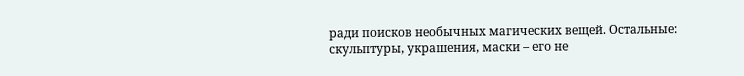ради поисков необычных магических вещей. Остальные: скульптуры, украшения, маски – его не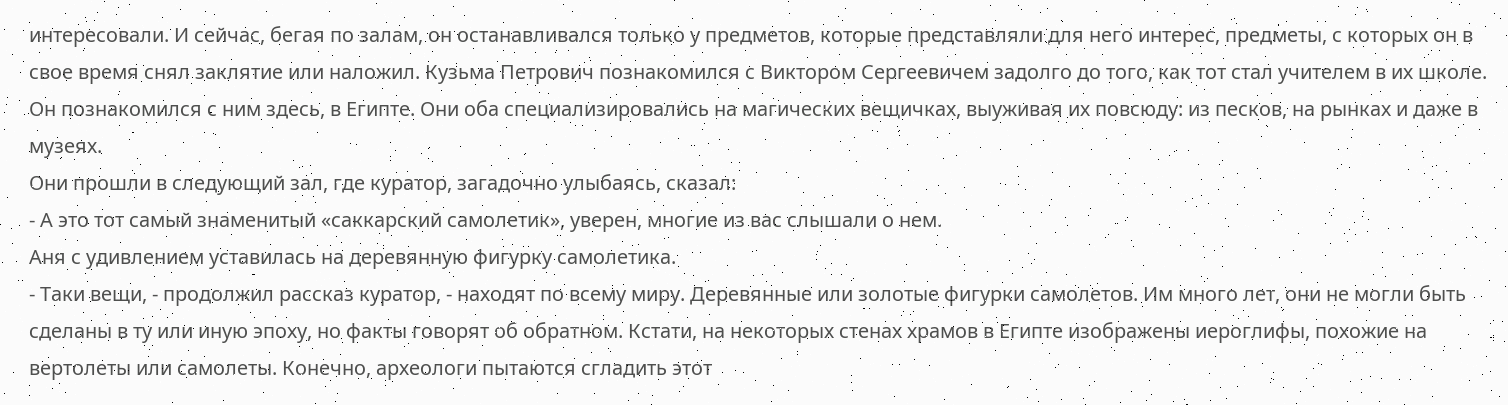интересовали. И сейчас, бегая по залам, он останавливался только у предметов, которые представляли для него интерес, предметы, с которых он в свое время снял заклятие или наложил. Кузьма Петрович познакомился с Виктором Сергеевичем задолго до того, как тот стал учителем в их школе. Он познакомился с ним здесь, в Египте. Они оба специализировались на магических вещичках, выуживая их повсюду: из песков, на рынках и даже в музеях.
Они прошли в следующий зал, где куратор, загадочно улыбаясь, сказал:
- А это тот самый знаменитый «саккарский самолетик», уверен, многие из вас слышали о нем.
Аня с удивлением уставилась на деревянную фигурку самолетика.
- Таки вещи, - продолжил рассказ куратор, - находят по всему миру. Деревянные или золотые фигурки самолетов. Им много лет, они не могли быть сделаны в ту или иную эпоху, но факты говорят об обратном. Кстати, на некоторых стенах храмов в Египте изображены иероглифы, похожие на вертолеты или самолеты. Конечно, археологи пытаются сгладить этот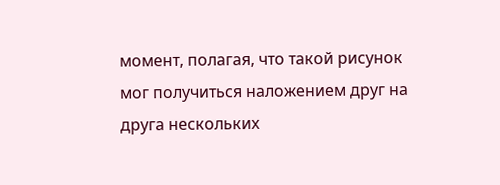момент, полагая, что такой рисунок мог получиться наложением друг на друга нескольких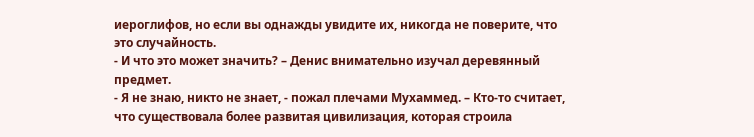иероглифов, но если вы однажды увидите их, никогда не поверите, что это случайность.
- И что это может значить? – Денис внимательно изучал деревянный предмет.
- Я не знаю, никто не знает, - пожал плечами Мухаммед. – Кто-то считает, что существовала более развитая цивилизация, которая строила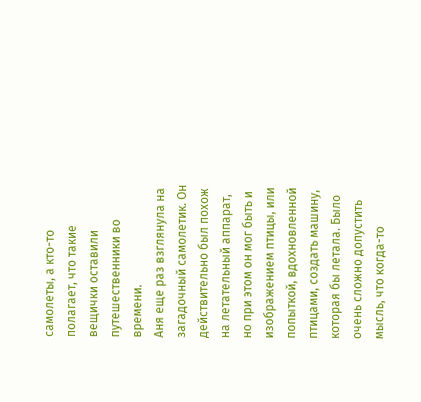самолеты, а кто-то полагает, что такие вещички оставили путешественники во времени.
Аня еще раз взглянула на загадочный самолетик. Он действительно был похож на летательный аппарат, но при этом он мог быть и изображением птицы, или попыткой, вдохновленной птицами, создать машину, которая бы летала. Было очень сложно допустить мысль, что когда-то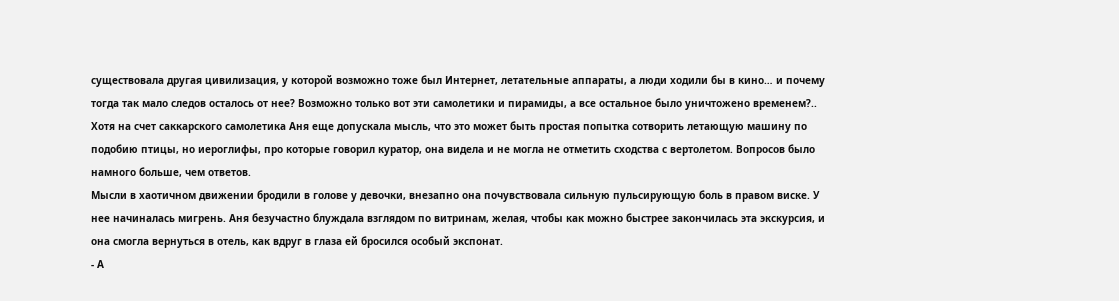существовала другая цивилизация, у которой возможно тоже был Интернет, летательные аппараты, а люди ходили бы в кино… и почему тогда так мало следов осталось от нее? Возможно только вот эти самолетики и пирамиды, а все остальное было уничтожено временем?..
Хотя на счет саккарского самолетика Аня еще допускала мысль, что это может быть простая попытка сотворить летающую машину по подобию птицы, но иероглифы, про которые говорил куратор, она видела и не могла не отметить сходства с вертолетом. Вопросов было намного больше, чем ответов.
Мысли в хаотичном движении бродили в голове у девочки, внезапно она почувствовала сильную пульсирующую боль в правом виске. У нее начиналась мигрень. Аня безучастно блуждала взглядом по витринам, желая, чтобы как можно быстрее закончилась эта экскурсия, и она смогла вернуться в отель, как вдруг в глаза ей бросился особый экспонат.
- А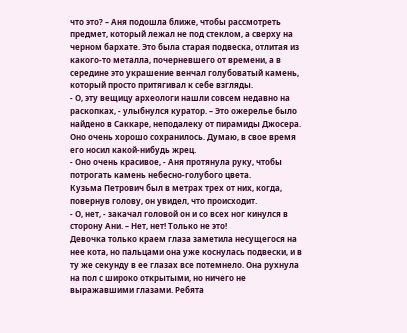что это? – Аня подошла ближе, чтобы рассмотреть предмет, который лежал не под стеклом, а сверху на черном бархате. Это была старая подвеска, отлитая из какого-то металла, почерневшего от времени, а в середине это украшение венчал голубоватый камень, который просто притягивал к себе взгляды.
- О, эту вещицу археологи нашли совсем недавно на раскопках, - улыбнулся куратор. – Это ожерелье было найдено в Саккаре, неподалеку от пирамиды Джосера. Оно очень хорошо сохранилось. Думаю, в свое время его носил какой-нибудь жрец.
- Оно очень красивое, - Аня протянула руку, чтобы потрогать камень небесно-голубого цвета.
Кузьма Петрович был в метрах трех от них, когда, повернув голову, он увидел, что происходит.
- О, нет, - закачал головой он и со всех ног кинулся в сторону Ани. – Нет, нет! Только не это!
Девочка только краем глаза заметила несущегося на нее кота, но пальцами она уже коснулась подвески, и в ту же секунду в ее глазах все потемнело. Она рухнула на пол с широко открытыми, но ничего не выражавшими глазами. Ребята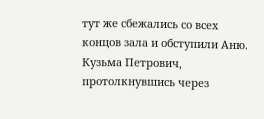тут же сбежались со всех концов зала и обступили Аню.
Кузьма Петрович, протолкнувшись через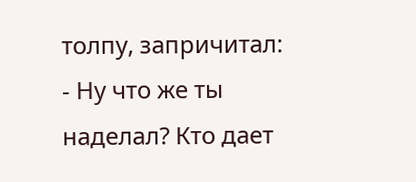толпу, запричитал:
- Ну что же ты наделал? Кто дает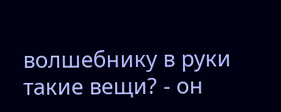волшебнику в руки такие вещи? - он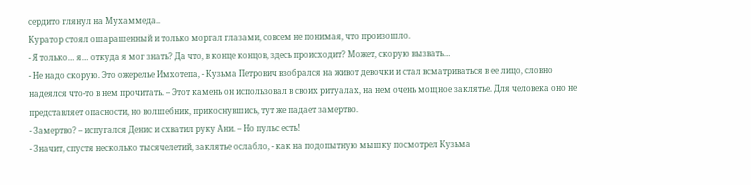сердито глянул на Мухаммеда..
Куратор стоял ошарашенный и только моргал глазами, совсем не понимая, что произошло.
- Я только… я… откуда я мог знать? Да что, в конце концов, здесь происходит? Может, скорую вызвать…
- Не надо скорую. Это ожерелье Имхотепа, - Кузьма Петрович взобрался на живот девочки и стал всматриваться в ее лицо, словно надеялся что-то в нем прочитать. – Этот камень он использовал в своих ритуалах, на нем очень мощное заклятье. Для человека оно не представляет опасности, но волшебник, прикоснувшись, тут же падает замертво.
- Замертво? – испугался Денис и схватил руку Ани. – Но пульс есть!
- Значит, спустя несколько тысячелетий, заклятье ослабло, - как на подопытную мышку посмотрел Кузьма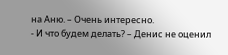на Аню. – Очень интересно.
- И что будем делать? – Денис не оценил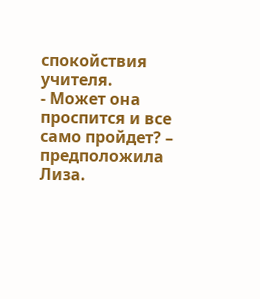спокойствия учителя.
- Может она проспится и все само пройдет? – предположила Лиза.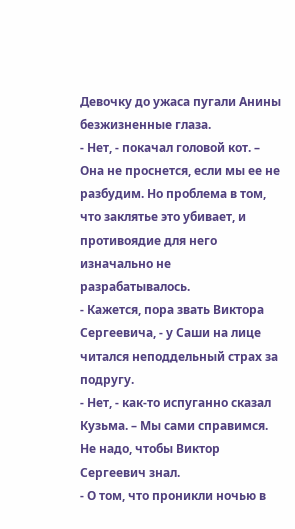Девочку до ужаса пугали Анины безжизненные глаза.
- Нет, - покачал головой кот. – Она не проснется, если мы ее не разбудим. Но проблема в том, что заклятье это убивает, и противоядие для него изначально не разрабатывалось.
- Кажется, пора звать Виктора Сергеевича, - у Саши на лице читался неподдельный страх за подругу.
- Нет, - как-то испуганно сказал Кузьма. – Мы сами справимся. Не надо, чтобы Виктор Сергеевич знал.
- О том, что проникли ночью в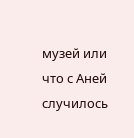музей или что с Аней случилось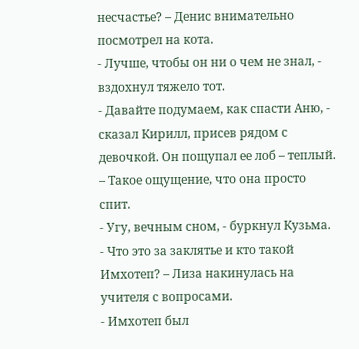несчастье? – Денис внимательно посмотрел на кота.
- Лучше, чтобы он ни о чем не знал, - вздохнул тяжело тот.
- Давайте подумаем, как спасти Аню, - сказал Кирилл, присев рядом с девочкой. Он пощупал ее лоб – теплый. – Такое ощущение, что она просто спит.
- Угу, вечным сном, - буркнул Кузьма.
- Что это за заклятье и кто такой Имхотеп? – Лиза накинулась на учителя с вопросами.
- Имхотеп был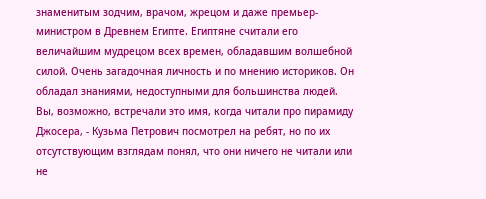знаменитым зодчим, врачом, жрецом и даже премьер-министром в Древнем Египте. Египтяне считали его величайшим мудрецом всех времен, обладавшим волшебной силой. Очень загадочная личность и по мнению историков. Он обладал знаниями, недоступными для большинства людей. Вы, возможно, встречали это имя, когда читали про пирамиду Джосера, - Кузьма Петрович посмотрел на ребят, но по их отсутствующим взглядам понял, что они ничего не читали или не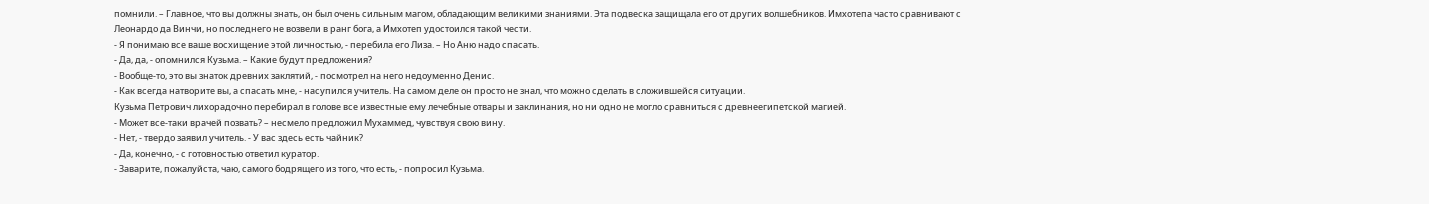помнили. – Главное, что вы должны знать, он был очень сильным магом, обладающим великими знаниями. Эта подвеска защищала его от других волшебников. Имхотепа часто сравнивают с Леонардо да Винчи, но последнего не возвели в ранг бога, а Имхотеп удостоился такой чести.
- Я понимаю все ваше восхищение этой личностью, - перебила его Лиза. – Но Аню надо спасать.
- Да, да, - опомнился Кузьма. – Какие будут предложения?
- Вообще-то, это вы знаток древних заклятий, - посмотрел на него недоуменно Денис.
- Как всегда натворите вы, а спасать мне, - насупился учитель. На самом деле он просто не знал, что можно сделать в сложившейся ситуации.
Кузьма Петрович лихорадочно перебирал в голове все известные ему лечебные отвары и заклинания, но ни одно не могло сравниться с древнеегипетской магией.
- Может все-таки врачей позвать? – несмело предложил Мухаммед, чувствуя свою вину.
- Нет, - твердо заявил учитель. - У вас здесь есть чайник?
- Да, конечно, - с готовностью ответил куратор.
- Заварите, пожалуйста, чаю, самого бодрящего из того, что есть, - попросил Кузьма.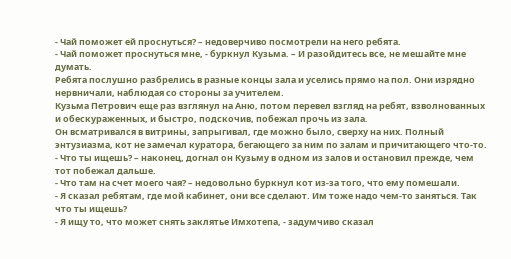- Чай поможет ей проснуться? – недоверчиво посмотрели на него ребята.
- Чай поможет проснуться мне, - буркнул Кузьма. – И разойдитесь все, не мешайте мне думать.
Ребята послушно разбрелись в разные концы зала и уселись прямо на пол. Они изрядно нервничали, наблюдая со стороны за учителем.
Кузьма Петрович еще раз взглянул на Аню, потом перевел взгляд на ребят, взволнованных и обескураженных, и быстро, подскочив, побежал прочь из зала.
Он всматривался в витрины, запрыгивал, где можно было, сверху на них. Полный энтузиазма, кот не замечал куратора, бегающего за ним по залам и причитающего что-то.
- Что ты ищешь? – наконец, догнал он Кузьму в одном из залов и остановил прежде, чем тот побежал дальше.
- Что там на счет моего чая? – недовольно буркнул кот из-за того, что ему помешали.
- Я сказал ребятам, где мой кабинет, они все сделают. Им тоже надо чем-то заняться. Так что ты ищешь?
- Я ищу то, что может снять заклятье Имхотепа, - задумчиво сказал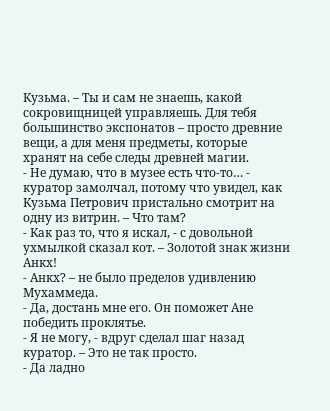Кузьма. – Ты и сам не знаешь, какой сокровищницей управляешь. Для тебя большинство экспонатов – просто древние вещи, а для меня предметы, которые хранят на себе следы древней магии.
- Не думаю, что в музее есть что-то… - куратор замолчал, потому что увидел, как Кузьма Петрович пристально смотрит на одну из витрин. – Что там?
- Как раз то, что я искал, - с довольной ухмылкой сказал кот. – Золотой знак жизни Анкх!
- Анкх? – не было пределов удивлению Мухаммеда.
- Да, достань мне его. Он поможет Ане победить проклятье.
- Я не могу, - вдруг сделал шаг назад куратор. – Это не так просто.
- Да ладно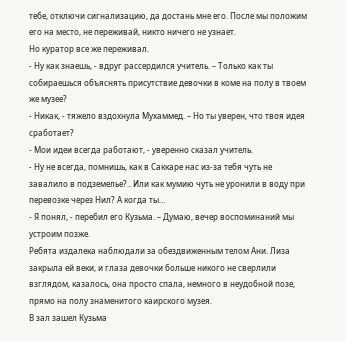тебе, отключи сигнализацию, да достань мне его. После мы положим его на место, не переживай, никто ничего не узнает.
Но куратор все же переживал.
- Ну как знаешь, - вдруг рассердился учитель. – Только как ты собираешься объяснять присутствие девочки в коме на полу в твоем же музее?
- Никак, - тяжело вздохнула Мухаммед. – Но ты уверен, что твоя идея сработает?
- Мои идеи всегда работают, - уверенно сказал учитель.
- Ну не всегда, помнишь, как в Саккаре нас из-за тебя чуть не завалило в подземелье?.. Или как мумию чуть не уронили в воду при перевозке через Нил? А когда ты…
- Я понял, - перебил его Кузьма. – Думаю, вечер воспоминаний мы устроим позже.
Ребята издалека наблюдали за обездвиженным телом Ани. Лиза закрыла ей веки, и глаза девочки больше никого не сверлили взглядом, казалось, она просто спала, немного в неудобной позе, прямо на полу знаменитого каирского музея.
В зал зашел Кузьма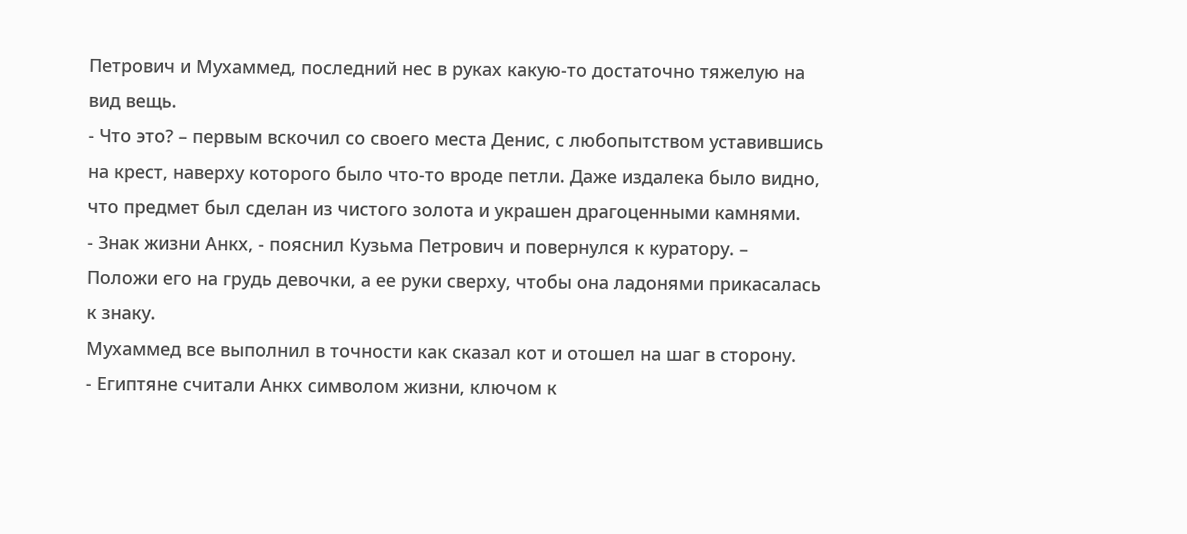Петрович и Мухаммед, последний нес в руках какую-то достаточно тяжелую на вид вещь.
- Что это? – первым вскочил со своего места Денис, с любопытством уставившись на крест, наверху которого было что-то вроде петли. Даже издалека было видно, что предмет был сделан из чистого золота и украшен драгоценными камнями.
- Знак жизни Анкх, - пояснил Кузьма Петрович и повернулся к куратору. – Положи его на грудь девочки, а ее руки сверху, чтобы она ладонями прикасалась к знаку.
Мухаммед все выполнил в точности как сказал кот и отошел на шаг в сторону.
- Египтяне считали Анкх символом жизни, ключом к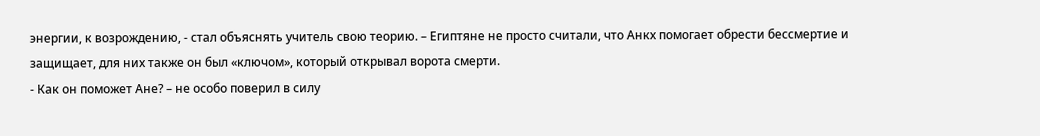энергии, к возрождению, - стал объяснять учитель свою теорию. – Египтяне не просто считали, что Анкх помогает обрести бессмертие и защищает, для них также он был «ключом», который открывал ворота смерти.
- Как он поможет Ане? – не особо поверил в силу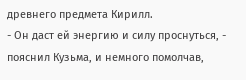древнего предмета Кирилл.
- Он даст ей энергию и силу проснуться, - пояснил Кузьма, и немного помолчав,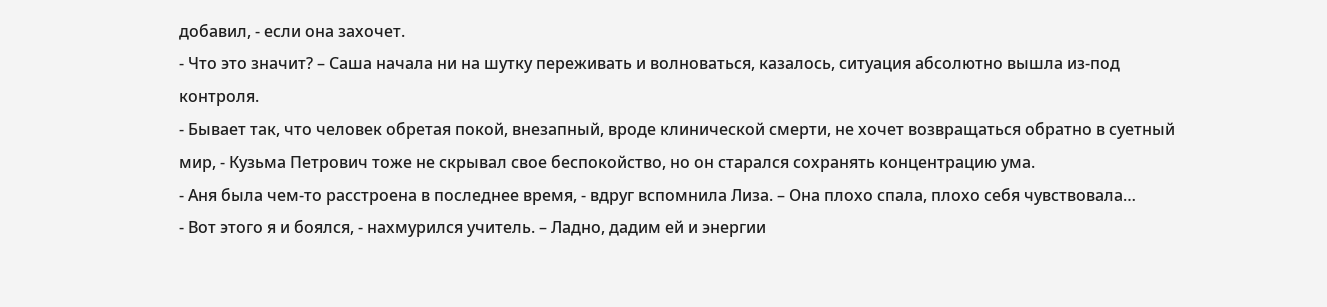добавил, - если она захочет.
- Что это значит? – Саша начала ни на шутку переживать и волноваться, казалось, ситуация абсолютно вышла из-под контроля.
- Бывает так, что человек обретая покой, внезапный, вроде клинической смерти, не хочет возвращаться обратно в суетный мир, - Кузьма Петрович тоже не скрывал свое беспокойство, но он старался сохранять концентрацию ума.
- Аня была чем-то расстроена в последнее время, - вдруг вспомнила Лиза. – Она плохо спала, плохо себя чувствовала…
- Вот этого я и боялся, - нахмурился учитель. – Ладно, дадим ей и энергии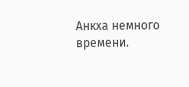Анкха немного времени.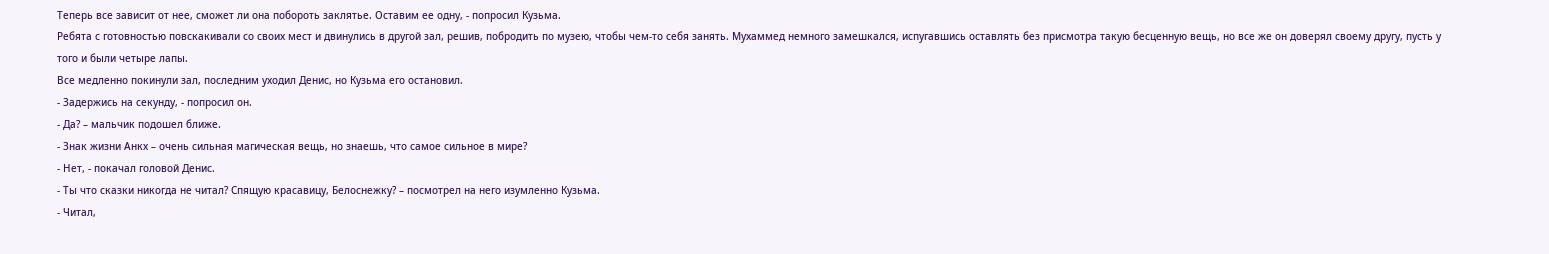Теперь все зависит от нее, сможет ли она побороть заклятье. Оставим ее одну, - попросил Кузьма.
Ребята с готовностью повскакивали со своих мест и двинулись в другой зал, решив, побродить по музею, чтобы чем-то себя занять. Мухаммед немного замешкался, испугавшись оставлять без присмотра такую бесценную вещь, но все же он доверял своему другу, пусть у того и были четыре лапы.
Все медленно покинули зал, последним уходил Денис, но Кузьма его остановил.
- Задержись на секунду, - попросил он.
- Да? – мальчик подошел ближе.
- Знак жизни Анкх – очень сильная магическая вещь, но знаешь, что самое сильное в мире?
- Нет, - покачал головой Денис.
- Ты что сказки никогда не читал? Спящую красавицу, Белоснежку? – посмотрел на него изумленно Кузьма.
- Читал,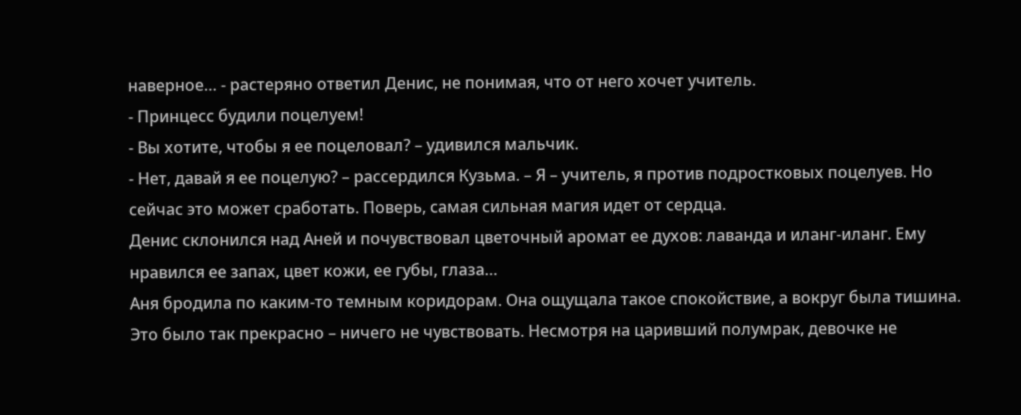наверное… - растеряно ответил Денис, не понимая, что от него хочет учитель.
- Принцесс будили поцелуем!
- Вы хотите, чтобы я ее поцеловал? – удивился мальчик.
- Нет, давай я ее поцелую? – рассердился Кузьма. – Я – учитель, я против подростковых поцелуев. Но сейчас это может сработать. Поверь, самая сильная магия идет от сердца.
Денис склонился над Аней и почувствовал цветочный аромат ее духов: лаванда и иланг-иланг. Ему нравился ее запах, цвет кожи, ее губы, глаза…
Аня бродила по каким-то темным коридорам. Она ощущала такое спокойствие, а вокруг была тишина. Это было так прекрасно – ничего не чувствовать. Несмотря на царивший полумрак, девочке не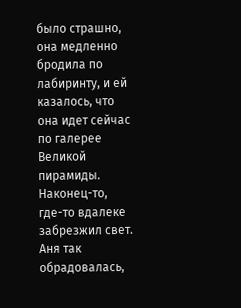было страшно, она медленно бродила по лабиринту, и ей казалось, что она идет сейчас по галерее Великой пирамиды. Наконец-то, где-то вдалеке забрезжил свет. Аня так обрадовалась,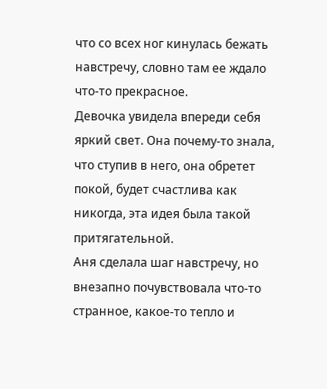что со всех ног кинулась бежать навстречу, словно там ее ждало что-то прекрасное.
Девочка увидела впереди себя яркий свет. Она почему-то знала, что ступив в него, она обретет покой, будет счастлива как никогда, эта идея была такой притягательной.
Аня сделала шаг навстречу, но внезапно почувствовала что-то странное, какое-то тепло и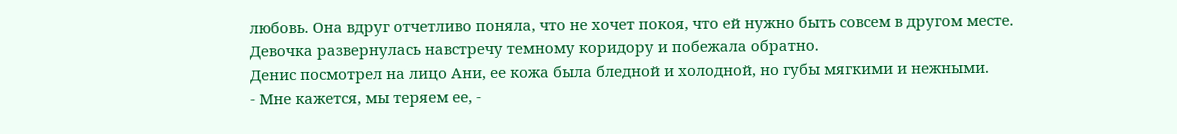любовь. Она вдруг отчетливо поняла, что не хочет покоя, что ей нужно быть совсем в другом месте. Девочка развернулась навстречу темному коридору и побежала обратно.
Денис посмотрел на лицо Ани, ее кожа была бледной и холодной, но губы мягкими и нежными.
- Мне кажется, мы теряем ее, -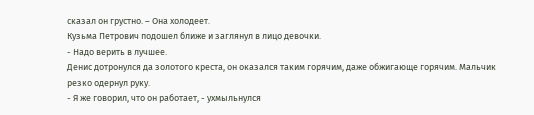сказал он грустно. – Она холодеет.
Кузьма Петрович подошел ближе и заглянул в лицо девочки.
- Надо верить в лучшее.
Денис дотронулся да золотого креста, он оказался таким горячим, даже обжигающе горячим. Мальчик резко одернул руку.
- Я же говорил, что он работает, - ухмыльнулся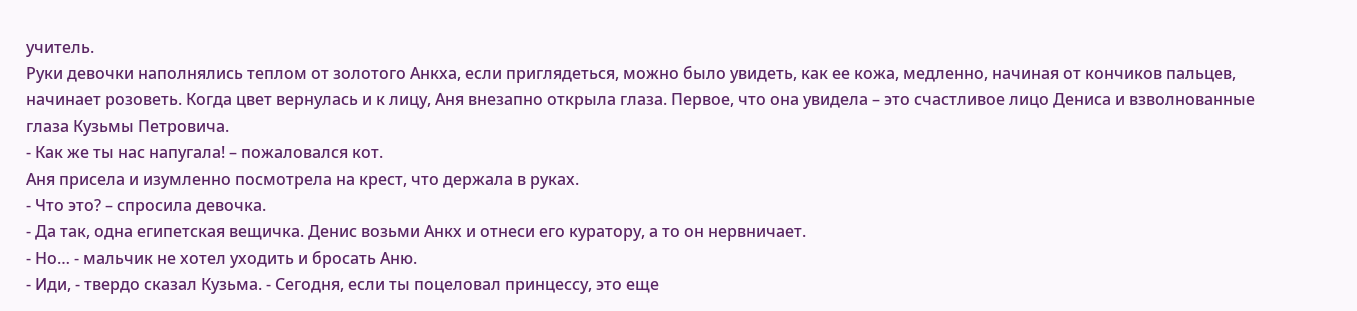учитель.
Руки девочки наполнялись теплом от золотого Анкха, если приглядеться, можно было увидеть, как ее кожа, медленно, начиная от кончиков пальцев, начинает розоветь. Когда цвет вернулась и к лицу, Аня внезапно открыла глаза. Первое, что она увидела – это счастливое лицо Дениса и взволнованные глаза Кузьмы Петровича.
- Как же ты нас напугала! – пожаловался кот.
Аня присела и изумленно посмотрела на крест, что держала в руках.
- Что это? – спросила девочка.
- Да так, одна египетская вещичка. Денис возьми Анкх и отнеси его куратору, а то он нервничает.
- Но… - мальчик не хотел уходить и бросать Аню.
- Иди, - твердо сказал Кузьма. - Сегодня, если ты поцеловал принцессу, это еще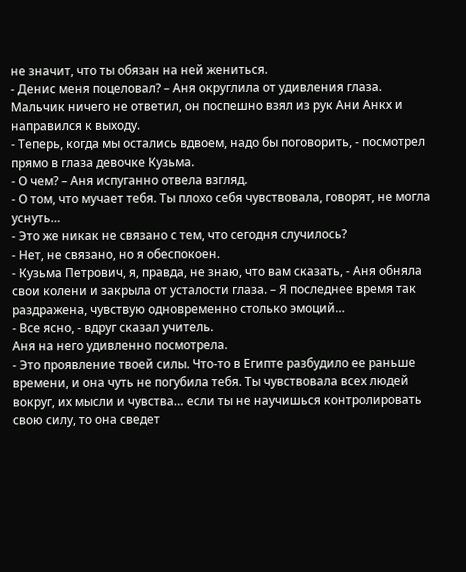не значит, что ты обязан на ней жениться.
- Денис меня поцеловал? – Аня округлила от удивления глаза.
Мальчик ничего не ответил, он поспешно взял из рук Ани Анкх и направился к выходу.
- Теперь, когда мы остались вдвоем, надо бы поговорить, - посмотрел прямо в глаза девочке Кузьма.
- О чем? – Аня испуганно отвела взгляд.
- О том, что мучает тебя. Ты плохо себя чувствовала, говорят, не могла уснуть…
- Это же никак не связано с тем, что сегодня случилось?
- Нет, не связано, но я обеспокоен.
- Кузьма Петрович, я, правда, не знаю, что вам сказать, - Аня обняла свои колени и закрыла от усталости глаза. – Я последнее время так раздражена, чувствую одновременно столько эмоций…
- Все ясно, - вдруг сказал учитель.
Аня на него удивленно посмотрела.
- Это проявление твоей силы. Что-то в Египте разбудило ее раньше времени, и она чуть не погубила тебя. Ты чувствовала всех людей вокруг, их мысли и чувства… если ты не научишься контролировать свою силу, то она сведет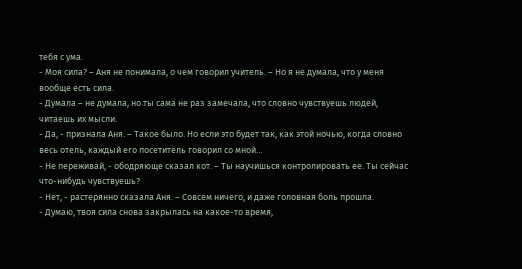тебя с ума.
- Моя сила? – Аня не понимала, о чем говорил учитель. – Но я не думала, что у меня вообще есть сила.
- Думала – не думала, но ты сама не раз замечала, что словно чувствуешь людей, читаешь их мысли.
- Да, - признала Аня. – Такое было. Но если это будет так, как этой ночью, когда словно весь отель, каждый его посетитель говорил со мной…
- Не переживай, - ободряюще сказал кот. – Ты научишься контролировать ее. Ты сейчас что-нибудь чувствуешь?
- Нет, - растерянно сказала Аня. – Совсем ничего, и даже головная боль прошла.
- Думаю, твоя сила снова закрылась на какое-то время,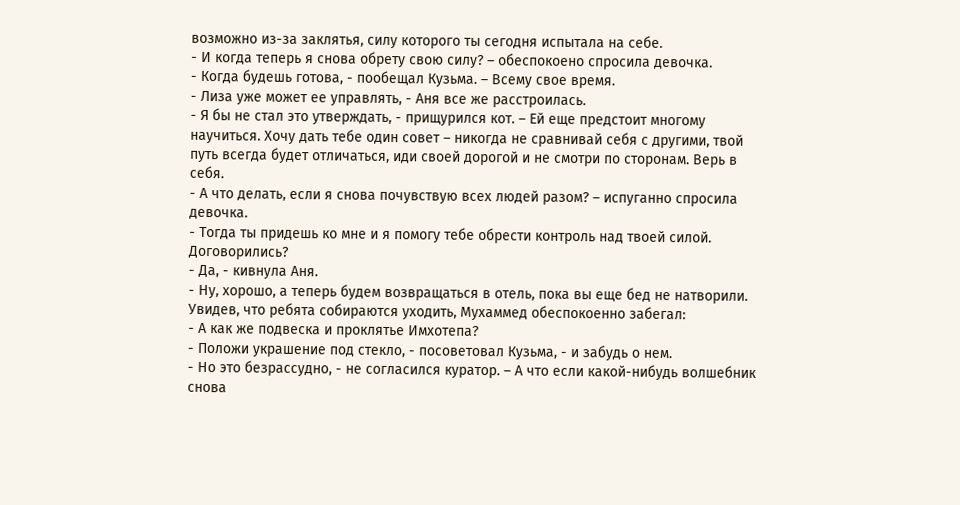возможно из-за заклятья, силу которого ты сегодня испытала на себе.
- И когда теперь я снова обрету свою силу? – обеспокоено спросила девочка.
- Когда будешь готова, - пообещал Кузьма. – Всему свое время.
- Лиза уже может ее управлять, - Аня все же расстроилась.
- Я бы не стал это утверждать, - прищурился кот. – Ей еще предстоит многому научиться. Хочу дать тебе один совет – никогда не сравнивай себя с другими, твой путь всегда будет отличаться, иди своей дорогой и не смотри по сторонам. Верь в себя.
- А что делать, если я снова почувствую всех людей разом? – испуганно спросила девочка.
- Тогда ты придешь ко мне и я помогу тебе обрести контроль над твоей силой. Договорились?
- Да, - кивнула Аня.
- Ну, хорошо, а теперь будем возвращаться в отель, пока вы еще бед не натворили.
Увидев, что ребята собираются уходить, Мухаммед обеспокоенно забегал:
- А как же подвеска и проклятье Имхотепа?
- Положи украшение под стекло, - посоветовал Кузьма, - и забудь о нем.
- Но это безрассудно, - не согласился куратор. – А что если какой-нибудь волшебник снова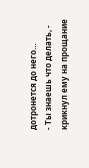дотронется до него…
- Ты знаешь что делать, - крикнул ему на прощание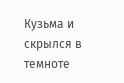Кузьма и скрылся в темноте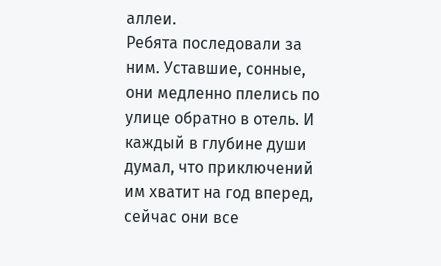аллеи.
Ребята последовали за ним. Уставшие, сонные, они медленно плелись по улице обратно в отель. И каждый в глубине души думал, что приключений им хватит на год вперед, сейчас они все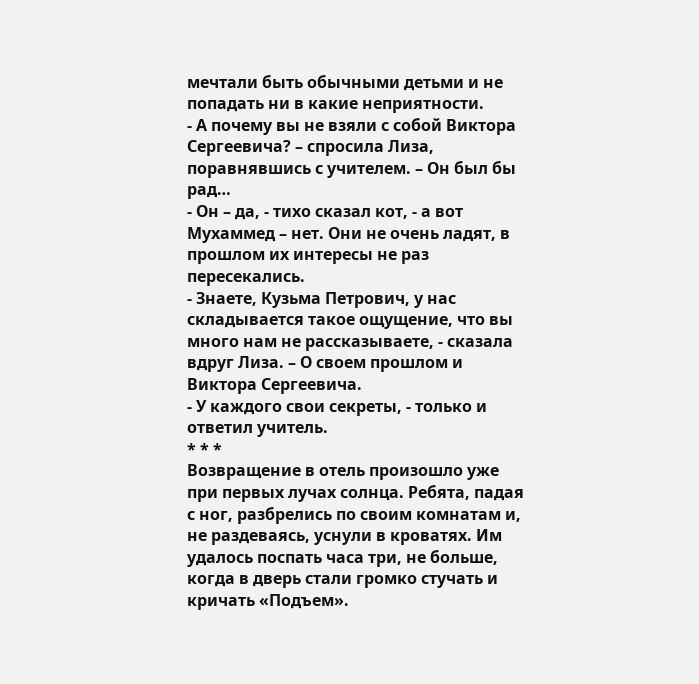мечтали быть обычными детьми и не попадать ни в какие неприятности.
- А почему вы не взяли с собой Виктора Сергеевича? – спросила Лиза, поравнявшись с учителем. – Он был бы рад…
- Он – да, - тихо сказал кот, - а вот Мухаммед – нет. Они не очень ладят, в прошлом их интересы не раз пересекались.
- Знаете, Кузьма Петрович, у нас складывается такое ощущение, что вы много нам не рассказываете, - сказала вдруг Лиза. – О своем прошлом и Виктора Сергеевича.
- У каждого свои секреты, - только и ответил учитель.
* * *
Возвращение в отель произошло уже при первых лучах солнца. Ребята, падая с ног, разбрелись по своим комнатам и, не раздеваясь, уснули в кроватях. Им удалось поспать часа три, не больше, когда в дверь стали громко стучать и кричать «Подъем».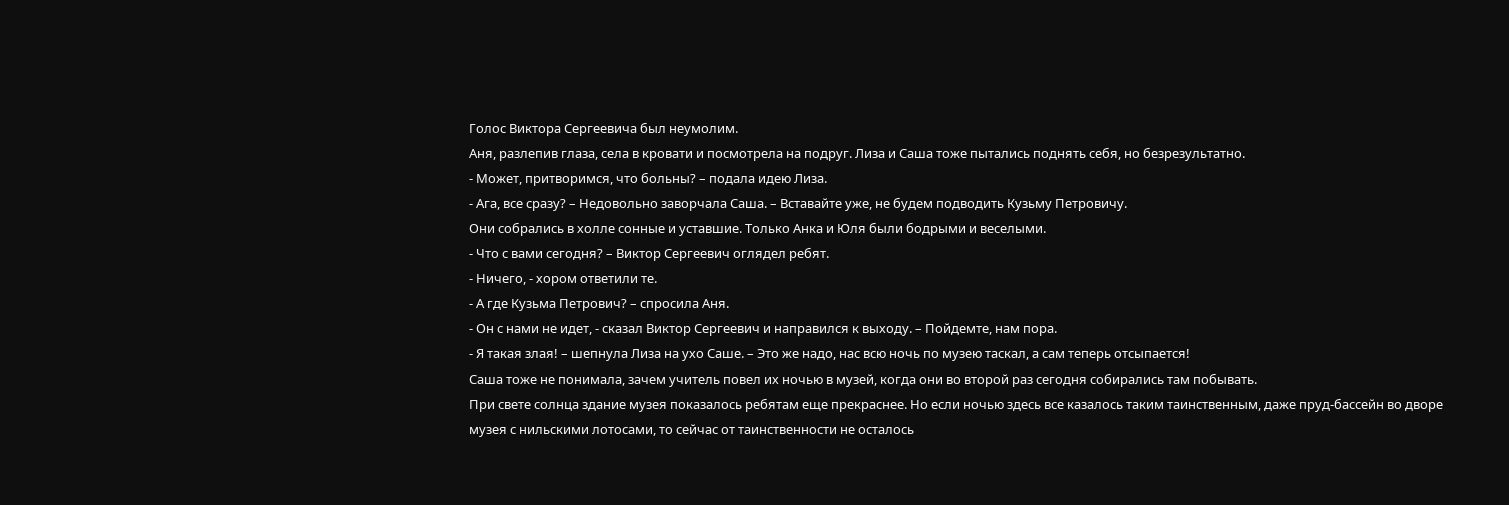Голос Виктора Сергеевича был неумолим.
Аня, разлепив глаза, села в кровати и посмотрела на подруг. Лиза и Саша тоже пытались поднять себя, но безрезультатно.
- Может, притворимся, что больны? – подала идею Лиза.
- Ага, все сразу? – Недовольно заворчала Саша. – Вставайте уже, не будем подводить Кузьму Петровичу.
Они собрались в холле сонные и уставшие. Только Анка и Юля были бодрыми и веселыми.
- Что с вами сегодня? – Виктор Сергеевич оглядел ребят.
- Ничего, - хором ответили те.
- А где Кузьма Петрович? – спросила Аня.
- Он с нами не идет, - сказал Виктор Сергеевич и направился к выходу. – Пойдемте, нам пора.
- Я такая злая! – шепнула Лиза на ухо Саше. – Это же надо, нас всю ночь по музею таскал, а сам теперь отсыпается!
Саша тоже не понимала, зачем учитель повел их ночью в музей, когда они во второй раз сегодня собирались там побывать.
При свете солнца здание музея показалось ребятам еще прекраснее. Но если ночью здесь все казалось таким таинственным, даже пруд-бассейн во дворе музея с нильскими лотосами, то сейчас от таинственности не осталось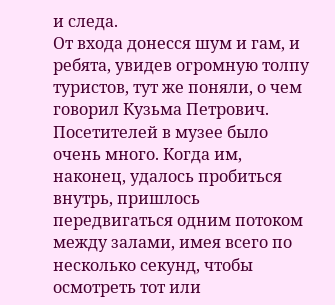и следа.
От входа донесся шум и гам, и ребята, увидев огромную толпу туристов, тут же поняли, о чем говорил Кузьма Петрович. Посетителей в музее было очень много. Когда им, наконец, удалось пробиться внутрь, пришлось передвигаться одним потоком между залами, имея всего по несколько секунд, чтобы осмотреть тот или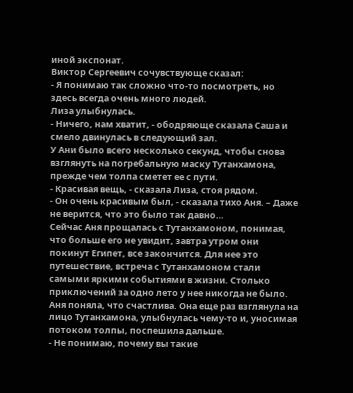иной экспонат.
Виктор Сергеевич сочувствующе сказал:
- Я понимаю так сложно что-то посмотреть, но здесь всегда очень много людей.
Лиза улыбнулась.
- Ничего, нам хватит, - ободряюще сказала Саша и смело двинулась в следующий зал.
У Ани было всего несколько секунд, чтобы снова взглянуть на погребальную маску Тутанхамона, прежде чем толпа сметет ее с пути.
- Красивая вещь, - сказала Лиза, стоя рядом.
- Он очень красивым был, - сказала тихо Аня. – Даже не верится, что это было так давно…
Сейчас Аня прощалась с Тутанхамоном, понимая, что больше его не увидит, завтра утром они покинут Египет, все закончится. Для нее это путешествие, встреча с Тутанхамоном стали самыми яркими событиями в жизни. Столько приключений за одно лето у нее никогда не было. Аня поняла, что счастлива. Она еще раз взглянула на лицо Тутанхамона, улыбнулась чему-то и, уносимая потоком толпы, поспешила дальше.
- Не понимаю, почему вы такие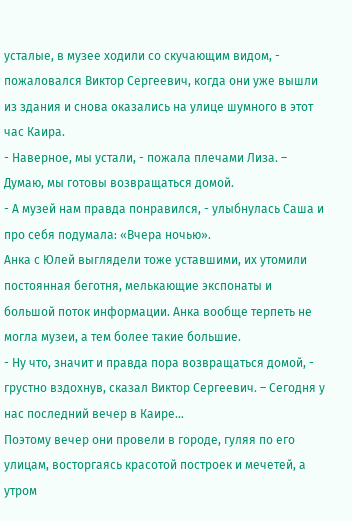усталые, в музее ходили со скучающим видом, - пожаловался Виктор Сергеевич, когда они уже вышли из здания и снова оказались на улице шумного в этот час Каира.
- Наверное, мы устали, - пожала плечами Лиза. – Думаю, мы готовы возвращаться домой.
- А музей нам правда понравился, - улыбнулась Саша и про себя подумала: «Вчера ночью».
Анка с Юлей выглядели тоже уставшими, их утомили постоянная беготня, мелькающие экспонаты и большой поток информации. Анка вообще терпеть не могла музеи, а тем более такие большие.
- Ну что, значит и правда пора возвращаться домой, - грустно вздохнув, сказал Виктор Сергеевич. – Сегодня у нас последний вечер в Каире…
Поэтому вечер они провели в городе, гуляя по его улицам, восторгаясь красотой построек и мечетей, а утром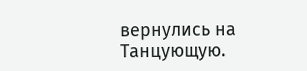вернулись на Танцующую.